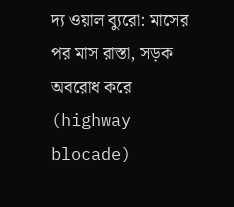দ্য ওয়াল ব্যুরো: মাসের পর মাস রাস্তা, সড়ক অবরোধ করে (highway blocade)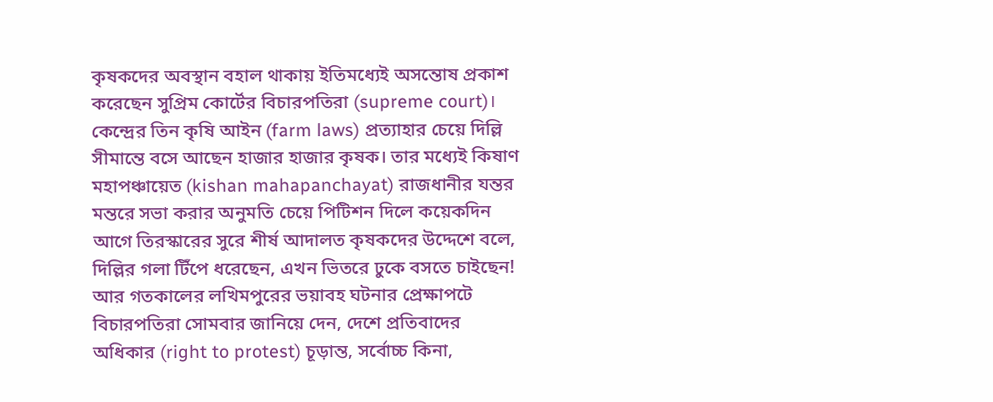কৃষকদের অবস্থান বহাল থাকায় ইতিমধ্যেই অসন্তোষ প্রকাশ করেছেন সুপ্রিম কোর্টের বিচারপতিরা (supreme court)। কেন্দ্রের তিন কৃষি আইন (farm laws) প্রত্যাহার চেয়ে দিল্লি সীমান্তে বসে আছেন হাজার হাজার কৃষক। তার মধ্যেই কিষাণ মহাপঞ্চায়েত (kishan mahapanchayat) রাজধানীর যন্তর মন্তরে সভা করার অনুমতি চেয়ে পিটিশন দিলে কয়েকদিন আগে তিরস্কারের সুরে শীর্ষ আদালত কৃষকদের উদ্দেশে বলে, দিল্লির গলা টিঁপে ধরেছেন, এখন ভিতরে ঢুকে বসতে চাইছেন! আর গতকালের লখিমপুরের ভয়াবহ ঘটনার প্রেক্ষাপটে বিচারপতিরা সোমবার জানিয়ে দেন, দেশে প্রতিবাদের অধিকার (right to protest) চূড়ান্ত, সর্বোচ্চ কিনা,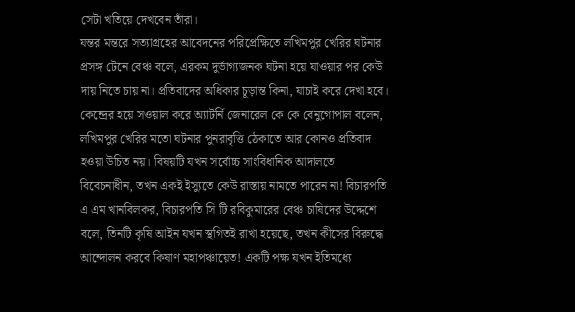সেটা খতিয়ে দেখবেন তাঁরা।
যন্তর মন্তরে সত্যাগ্রহের আবেদনের পরিপ্রেক্ষিতে লখিমপুর খেরির ঘটনার প্রসঙ্গ টেনে বেঞ্চ বলে, এরকম দুর্ভাগ্যজনক ঘটনা হয়ে যাওয়ার পর কেউ দায় নিতে চায় না। প্রতিবাদের অধিকার চূড়ান্ত কিনা, যাচাই করে দেখা হবে। কেন্দ্রের হয়ে সওয়াল করে অ্যাটর্নি জেনারেল কে কে বেনুগোপাল বলেন, লখিমপুর খেরির মতো ঘটনার পুনরাবৃত্তি ঠেকাতে আর কোনও প্রতিবাদ হওয়া উচিত নয়। বিষয়টি যখন সর্বোচ্চ সাংবিধানিক আদালতে বিবেচনাধীন, তখন একই ইস্যুতে কেউ রাস্তায় নামতে পারেন না! বিচারপতি এ এম খানবিলকর, বিচারপতি সি টি রবিকুমারের বেঞ্চ চাষিদের উদ্দেশে বলে, তিনটি কৃষি আইন যখন স্থগিতই রাখা হয়েছে, তখন কীসের বিরুদ্ধে আন্দোলন করবে কিষাণ মহাপঞ্চায়েত! একটি পক্ষ যখন ইতিমধ্যে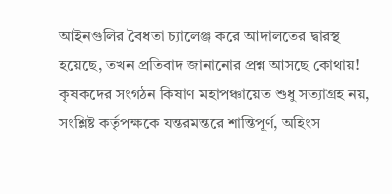আইনগুলির বৈধতা চ্যালেঞ্জ করে আদালতের দ্বারস্থ হয়েছে, তখন প্রতিবাদ জানানোর প্রশ্ন আসছে কোথায়!
কৃষকদের সংগঠন কিষাণ মহাপঞ্চায়েত শুধু সত্যাগ্রহ নয়, সংশ্লিষ্ট কর্তৃপক্ষকে যন্তরমন্তরে শান্তিপূর্ণ, অহিংস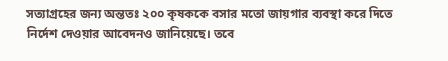সত্যাগ্রহের জন্য অন্ততঃ ২০০ কৃষককে বসার মতো জায়গার ব্যবস্থা করে দিতে নির্দেশ দেওয়ার আবেদনও জানিয়েছে। তবে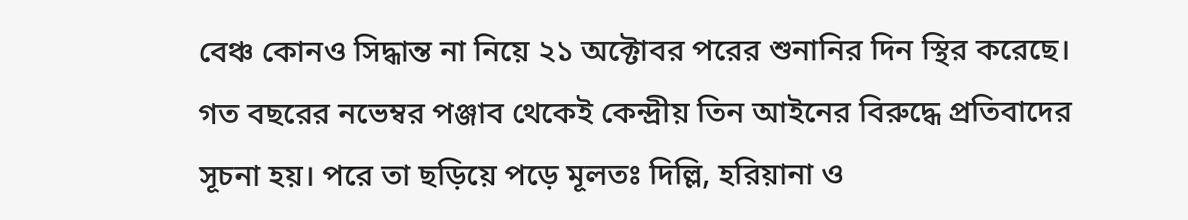বেঞ্চ কোনও সিদ্ধান্ত না নিয়ে ২১ অক্টোবর পরের শুনানির দিন স্থির করেছে।
গত বছরের নভেম্বর পঞ্জাব থেকেই কেন্দ্রীয় তিন আইনের বিরুদ্ধে প্রতিবাদের সূচনা হয়। পরে তা ছড়িয়ে পড়ে মূলতঃ দিল্লি, হরিয়ানা ও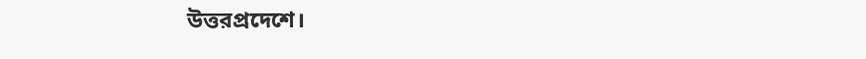উত্তরপ্রদেশে।